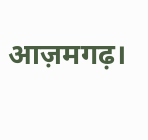आज़मगढ़।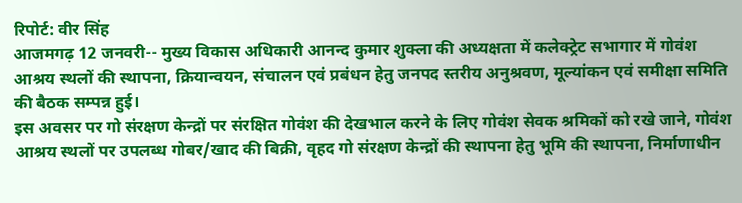रिपोर्ट: वीर सिंह
आजमगढ़ 12 जनवरी-- मुख्य विकास अधिकारी आनन्द कुमार शुक्ला की अध्यक्षता में कलेक्ट्रेट सभागार में गोवंश आश्रय स्थलों की स्थापना, क्रियान्वयन, संचालन एवं प्रबंधन हेतु जनपद स्तरीय अनुश्रवण, मूल्यांकन एवं समीक्षा समिति की बैठक सम्पन्न हुई।
इस अवसर पर गो संरक्षण केन्द्रों पर संरक्षित गोवंश की देखभाल करने के लिए गोवंश सेवक श्रमिकों को रखे जाने, गोवंश आश्रय स्थलों पर उपलब्ध गोबर/खाद की बिक्री, वृहद गो संरक्षण केन्द्रों की स्थापना हेतु भूमि की स्थापना, निर्माणाधीन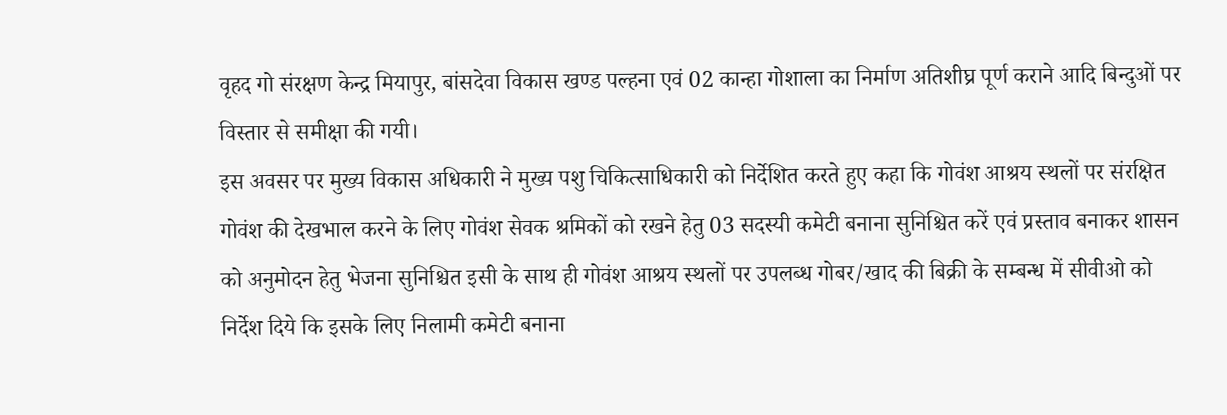वृहद गो संरक्षण केन्द्र मियापुर, बांसदेवा विकास खण्ड पल्हना एवं 02 कान्हा गोशाला का निर्माण अतिशीघ्र पूर्ण कराने आदि बिन्दुओं पर विस्तार से समीक्षा की गयी।
इस अवसर पर मुख्य विकास अधिकारी ने मुख्य पशु चिकित्साधिकारी को निर्देशित करते हुए कहा कि गोवंश आश्रय स्थलों पर संरक्षित गोवंश की देखभाल करने के लिए गोवंश सेवक श्रमिकों को रखने हेतु 03 सदस्यी कमेटी बनाना सुनिश्चित करें एवं प्रस्ताव बनाकर शासन को अनुमोदन हेतु भेजना सुनिश्चित इसी के साथ ही गोवंश आश्रय स्थलों पर उपलब्ध गोबर/खाद की बिक्री के सम्बन्ध में सीवीओ को निर्देश दिये कि इसके लिए निलामी कमेटी बनाना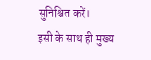सुनिश्चित करें।
इसी के साथ ही मुख्य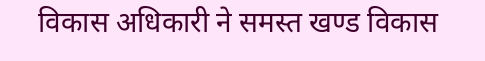विकास अधिकारी ने समस्त खण्ड विकास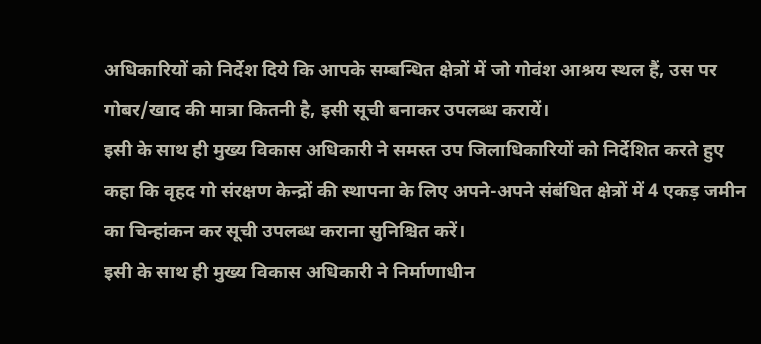अधिकारियों को निर्देश दिये कि आपके सम्बन्धित क्षेत्रों में जो गोवंश आश्रय स्थल हैं, उस पर गोबर/खाद की मात्रा कितनी है, इसी सूची बनाकर उपलब्ध करायें।
इसी के साथ ही मुख्य विकास अधिकारी ने समस्त उप जिलाधिकारियों को निर्देशित करते हुए कहा कि वृहद गो संरक्षण केन्द्रों की स्थापना के लिए अपने-अपने संबंधित क्षेत्रों में 4 एकड़ जमीन का चिन्हांकन कर सूची उपलब्ध कराना सुनिश्चित करें।
इसी के साथ ही मुख्य विकास अधिकारी ने निर्माणाधीन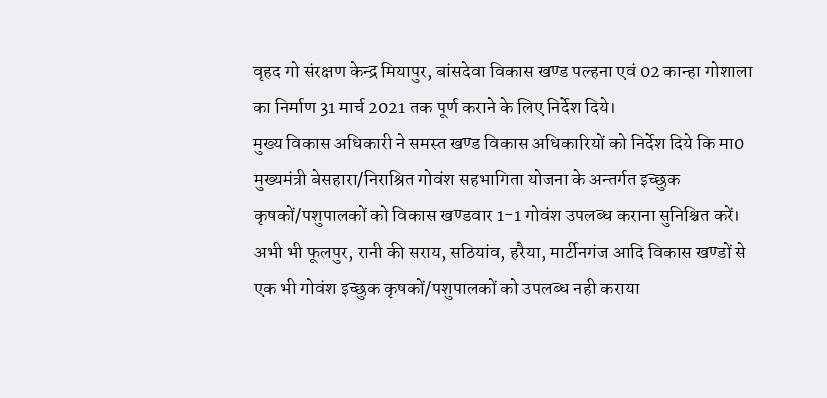वृहद गो संरक्षण केन्द्र मियापुर, बांसदेवा विकास खण्ड पल्हना एवं 02 कान्हा गोशाला का निर्माण 31 मार्च 2021 तक पूर्ण कराने के लिए निर्देश दिये।
मुख्य विकास अधिकारी ने समस्त खण्ड विकास अधिकारियों को निर्देश दिये कि मा0 मुख्यमंत्री बेसहारा/निराश्रित गोवंश सहभागिता योजना के अन्तर्गत इच्छुक कृषकों/पशुपालकों को विकास खण्डवार 1-1 गोवंश उपलब्ध कराना सुनिश्चित करें। अभी भी फूलपुर, रानी की सराय, सठियांव, हरैया, मार्टीनगंज आदि विकास खण्डों से एक भी गोवंश इच्छुक कृषकों/पशुपालकों को उपलब्ध नही कराया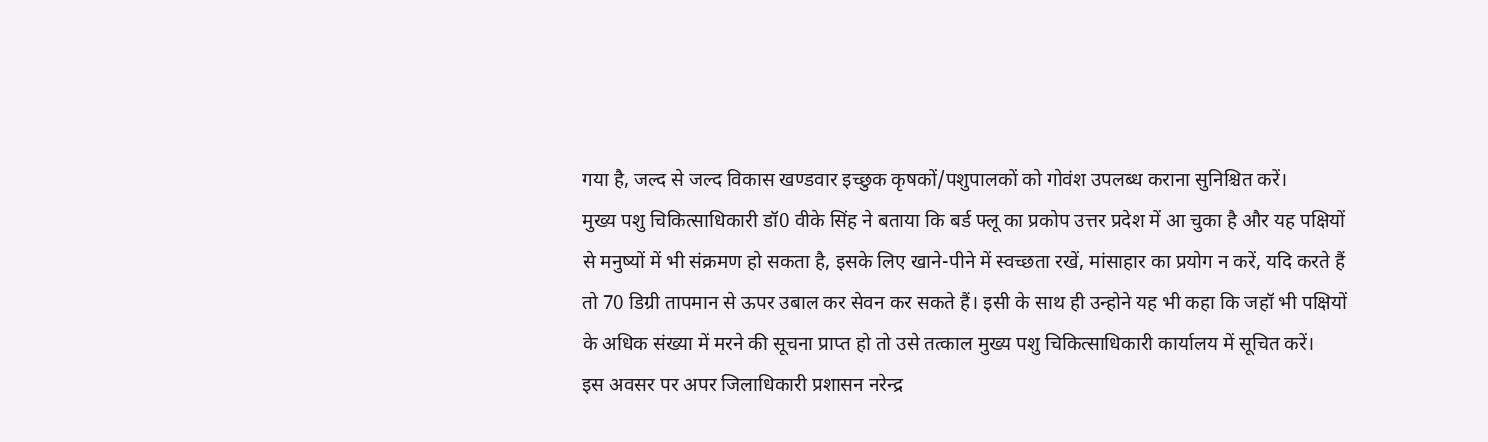गया है, जल्द से जल्द विकास खण्डवार इच्छुक कृषकों/पशुपालकों को गोवंश उपलब्ध कराना सुनिश्चित करें।
मुख्य पशु चिकित्साधिकारी डॉ0 वीके सिंह ने बताया कि बर्ड फ्लू का प्रकोप उत्तर प्रदेश में आ चुका है और यह पक्षियों से मनुष्यों में भी संक्रमण हो सकता है, इसके लिए खाने-पीने में स्वच्छता रखें, मांसाहार का प्रयोग न करें, यदि करते हैं तो 70 डिग्री तापमान से ऊपर उबाल कर सेवन कर सकते हैं। इसी के साथ ही उन्होने यह भी कहा कि जहॉ भी पक्षियों के अधिक संख्या में मरने की सूचना प्राप्त हो तो उसे तत्काल मुख्य पशु चिकित्साधिकारी कार्यालय में सूचित करें।
इस अवसर पर अपर जिलाधिकारी प्रशासन नरेन्द्र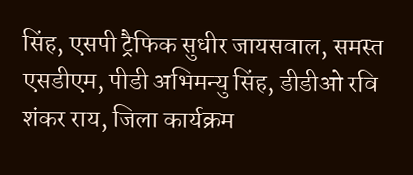सिंह, एसपी ट्रैफिक सुधीर जायसवाल, समस्त एसडीएम, पीडी अभिमन्यु सिंह, डीडीओ रवि शंकर राय, जिला कार्यक्रम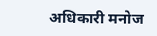अधिकारी मनोज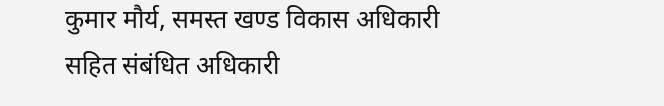कुमार मौर्य, समस्त खण्ड विकास अधिकारी सहित संबंधित अधिकारी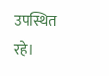उपस्थित रहे।